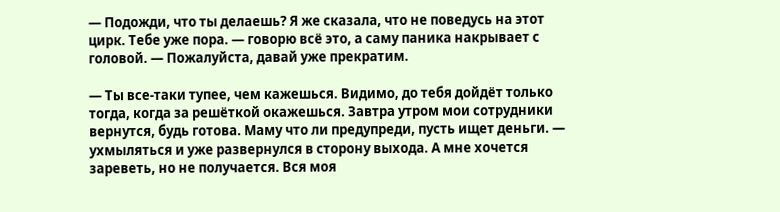— Подожди, что ты делаешь? Я же сказала, что не поведусь на этот цирк. Тебе уже пора. — говорю всё это, а саму паника накрывает с головой. — Пожалуйста, давай уже прекратим.

— Ты все-таки тупее, чем кажешься. Видимо, до тебя дойдёт только тогда, когда за решёткой окажешься. Завтра утром мои сотрудники вернутся, будь готова. Маму что ли предупреди, пусть ищет деньги. — ухмыляться и уже развернулся в сторону выхода. А мне хочется зареветь, но не получается. Вся моя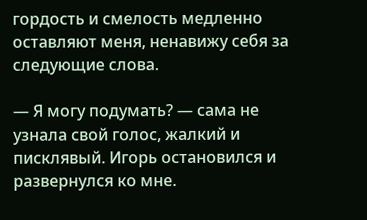гордость и смелость медленно оставляют меня, ненавижу себя за следующие слова.

— Я могу подумать? — сама не узнала свой голос, жалкий и писклявый. Игорь остановился и развернулся ко мне.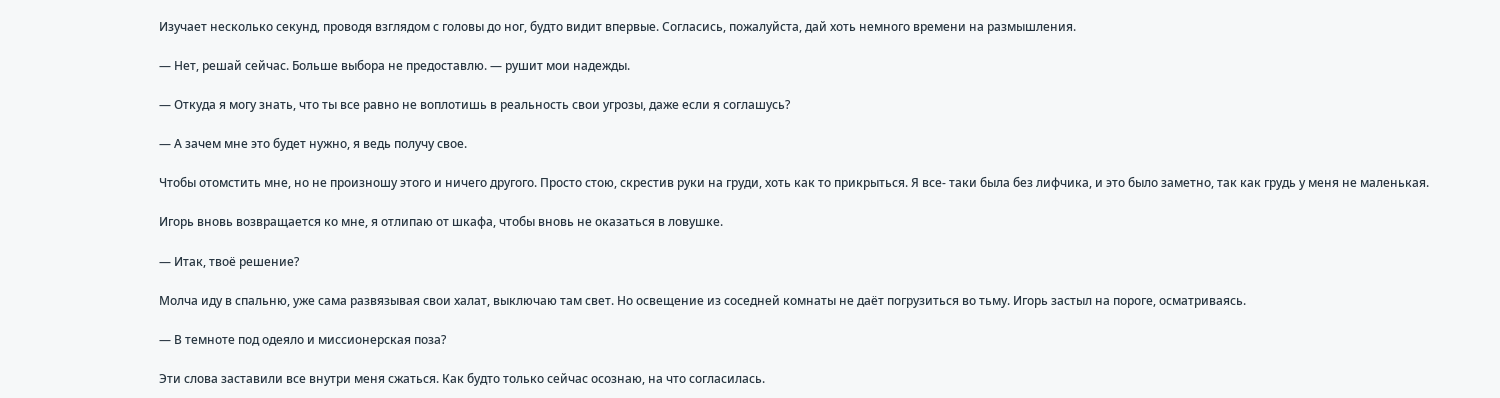Изучает несколько секунд, проводя взглядом с головы до ног, будто видит впервые. Согласись, пожалуйста, дай хоть немного времени на размышления.

— Нет, решай сейчас. Больше выбора не предоставлю. — рушит мои надежды.

— Откуда я могу знать, что ты все равно не воплотишь в реальность свои угрозы, даже если я соглашусь?

— А зачем мне это будет нужно, я ведь получу свое.

Чтобы отомстить мне, но не произношу этого и ничего другого. Просто стою, скрестив руки на груди, хоть как то прикрыться. Я все- таки была без лифчика, и это было заметно, так как грудь у меня не маленькая.

Игорь вновь возвращается ко мне, я отлипаю от шкафа, чтобы вновь не оказаться в ловушке.

— Итак, твоё решение?

Молча иду в спальню, уже сама развязывая свои халат, выключаю там свет. Но освещение из соседней комнаты не даёт погрузиться во тьму. Игорь застыл на пороге, осматриваясь.

— В темноте под одеяло и миссионерская поза?

Эти слова заставили все внутри меня сжаться. Как будто только сейчас осознаю, на что согласилась.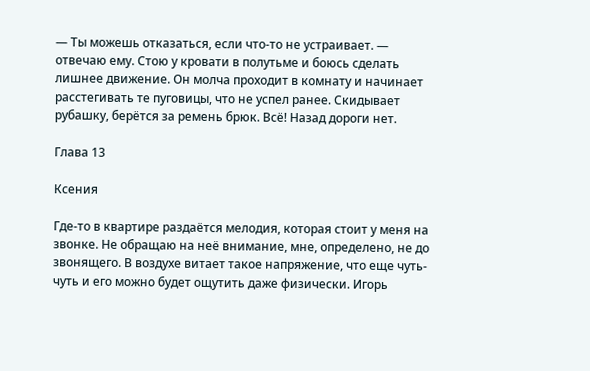— Ты можешь отказаться, если что-то не устраивает. — отвечаю ему. Стою у кровати в полутьме и боюсь сделать лишнее движение. Он молча проходит в комнату и начинает расстегивать те пуговицы, что не успел ранее. Скидывает рубашку, берётся за ремень брюк. Всё! Назад дороги нет.

Глава 13

Ксения

Где-то в квартире раздаётся мелодия, которая стоит у меня на звонке. Не обращаю на неё внимание, мне, определено, не до звонящего. В воздухе витает такое напряжение, что еще чуть-чуть и его можно будет ощутить даже физически. Игорь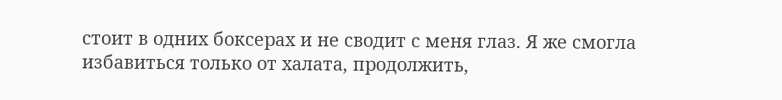стоит в одних боксерах и не сводит с меня глаз. Я же смогла избавиться только от халата, продолжить,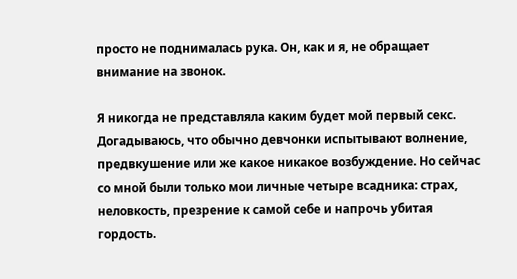просто не поднималась рука. Он, как и я, не обращает внимание на звонок.

Я никогда не представляла каким будет мой первый секс. Догадываюсь, что обычно девчонки испытывают волнение, предвкушение или же какое никакое возбуждение. Но сейчас со мной были только мои личные четыре всадника: страх, неловкость, презрение к самой себе и напрочь убитая гордость.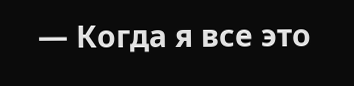— Когда я все это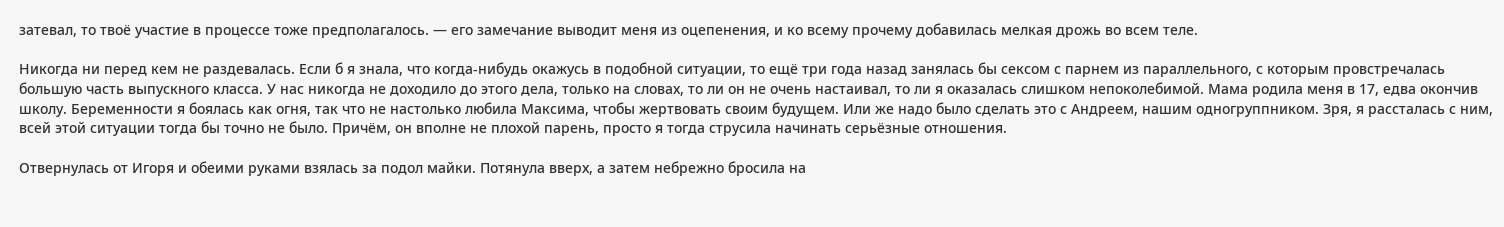затевал, то твоё участие в процессе тоже предполагалось. — его замечание выводит меня из оцепенения, и ко всему прочему добавилась мелкая дрожь во всем теле.

Никогда ни перед кем не раздевалась. Если б я знала, что когда-нибудь окажусь в подобной ситуации, то ещё три года назад занялась бы сексом с парнем из параллельного, с которым провстречалась большую часть выпускного класса. У нас никогда не доходило до этого дела, только на словах, то ли он не очень настаивал, то ли я оказалась слишком непоколебимой. Мама родила меня в 17, едва окончив школу. Беременности я боялась как огня, так что не настолько любила Максима, чтобы жертвовать своим будущем. Или же надо было сделать это с Андреем, нашим одногруппником. Зря, я рассталась с ним, всей этой ситуации тогда бы точно не было. Причём, он вполне не плохой парень, просто я тогда струсила начинать серьёзные отношения.

Отвернулась от Игоря и обеими руками взялась за подол майки. Потянула вверх, а затем небрежно бросила на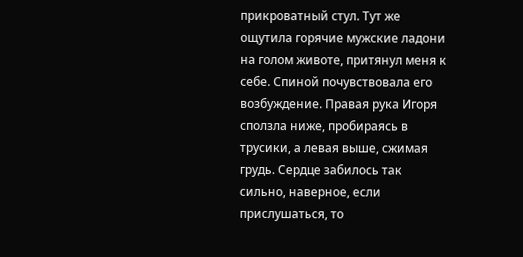прикроватный стул. Тут же ощутила горячие мужские ладони на голом животе, притянул меня к себе. Спиной почувствовала его возбуждение. Правая рука Игоря сползла ниже, пробираясь в трусики, а левая выше, сжимая грудь. Сердце забилось так сильно, наверное, если прислушаться, то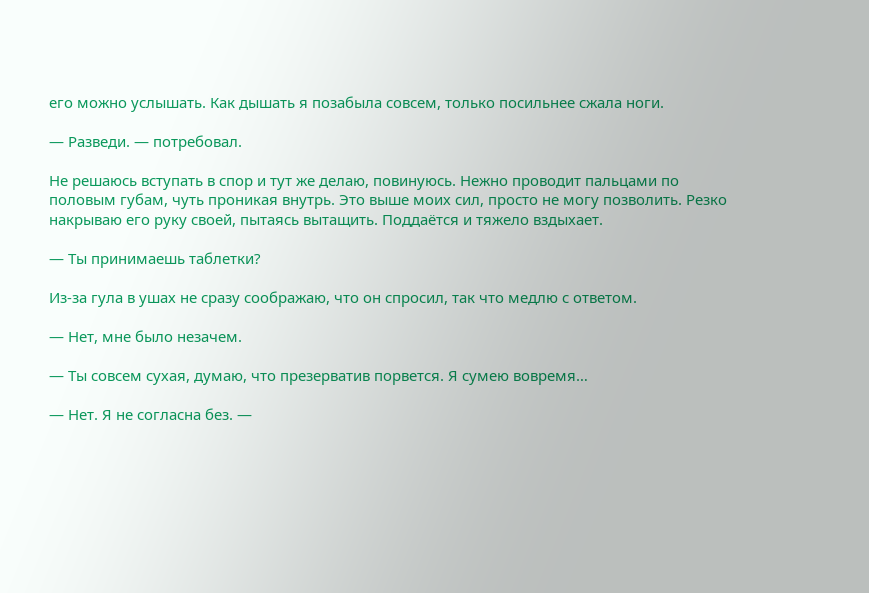его можно услышать. Как дышать я позабыла совсем, только посильнее сжала ноги.

— Разведи. — потребовал.

Не решаюсь вступать в спор и тут же делаю, повинуюсь. Нежно проводит пальцами по половым губам, чуть проникая внутрь. Это выше моих сил, просто не могу позволить. Резко накрываю его руку своей, пытаясь вытащить. Поддаётся и тяжело вздыхает.

— Ты принимаешь таблетки?

Из-за гула в ушах не сразу соображаю, что он спросил, так что медлю с ответом.

— Нет, мне было незачем.

— Ты совсем сухая, думаю, что презерватив порвется. Я сумею вовремя…

— Нет. Я не согласна без. —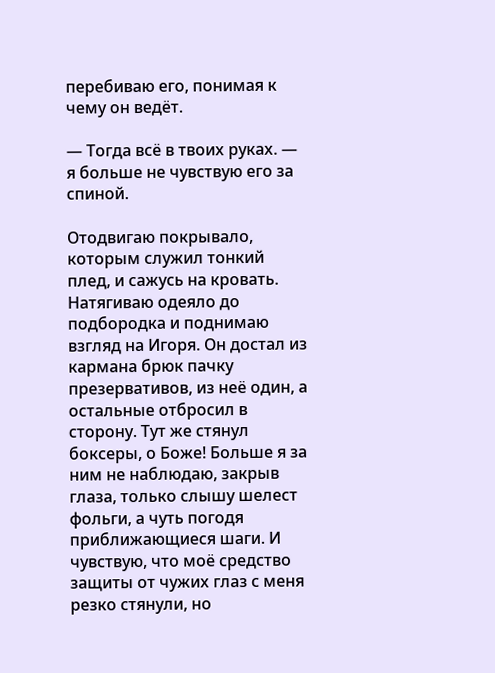перебиваю его, понимая к чему он ведёт.

— Тогда всё в твоих руках. — я больше не чувствую его за спиной.

Отодвигаю покрывало, которым служил тонкий плед, и сажусь на кровать. Натягиваю одеяло до подбородка и поднимаю взгляд на Игоря. Он достал из кармана брюк пачку презервативов, из неё один, а остальные отбросил в сторону. Тут же стянул боксеры, о Боже! Больше я за ним не наблюдаю, закрыв глаза, только слышу шелест фольги, а чуть погодя приближающиеся шаги. И чувствую, что моё средство защиты от чужих глаз с меня резко стянули, но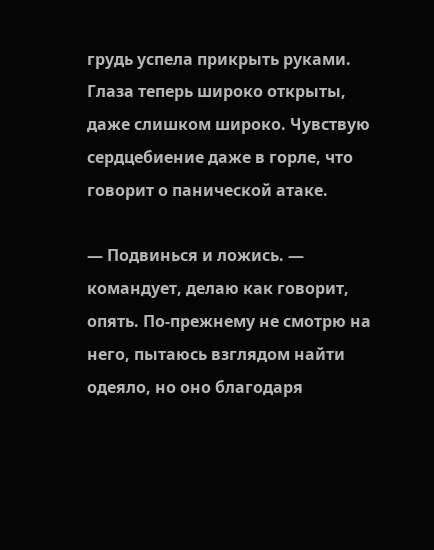грудь успела прикрыть руками. Глаза теперь широко открыты, даже слишком широко. Чувствую сердцебиение даже в горле, что говорит о панической атаке.

— Подвинься и ложись. — командует, делаю как говорит, опять. По-прежнему не смотрю на него, пытаюсь взглядом найти одеяло, но оно благодаря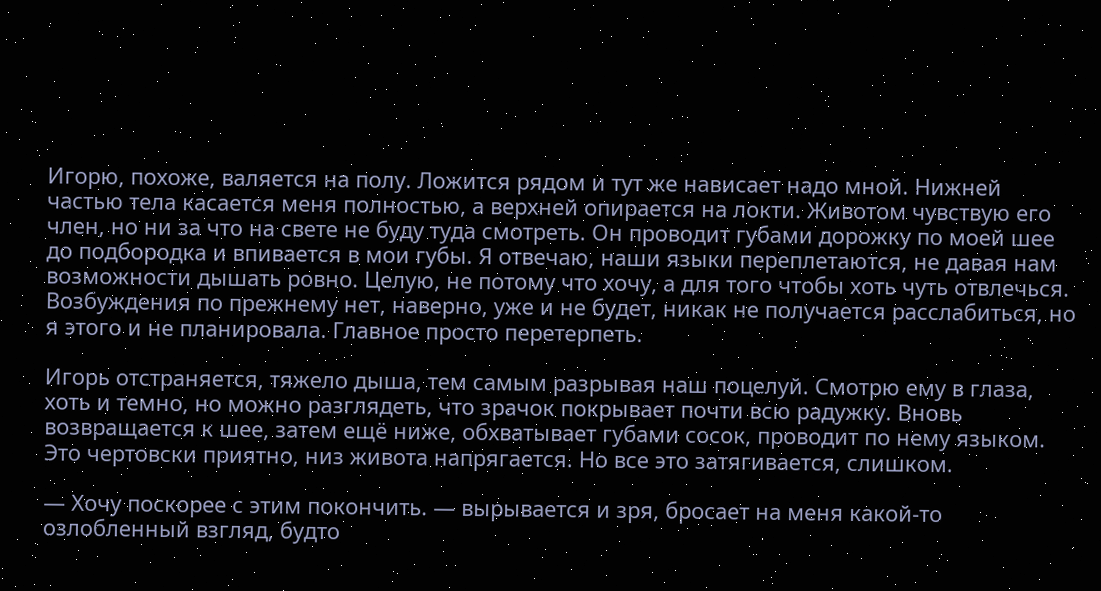Игорю, похоже, валяется на полу. Ложится рядом и тут же нависает надо мной. Нижней частью тела касается меня полностью, а верхней опирается на локти. Животом чувствую его член, но ни за что на свете не буду туда смотреть. Он проводит губами дорожку по моей шее до подбородка и впивается в мои губы. Я отвечаю, наши языки переплетаются, не давая нам возможности дышать ровно. Целую, не потому что хочу, а для того чтобы хоть чуть отвлечься. Возбуждения по прежнему нет, наверно, уже и не будет, никак не получается расслабиться, но я этого и не планировала. Главное просто перетерпеть.

Игорь отстраняется, тяжело дыша, тем самым разрывая наш поцелуй. Смотрю ему в глаза, хоть и темно, но можно разглядеть, что зрачок покрывает почти всю радужку. Вновь возвращается к шее, затем ещё ниже, обхватывает губами сосок, проводит по нему языком. Это чертовски приятно, низ живота напрягается. Но все это затягивается, слишком.

— Хочу поскорее с этим покончить. — вырывается и зря, бросает на меня какой-то озлобленный взгляд, будто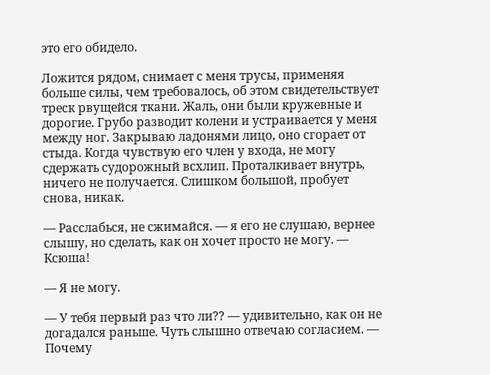это его обидело.

Ложится рядом, снимает с меня трусы, применяя больше силы, чем требовалось, об этом свидетельствует треск рвущейся ткани. Жаль, они были кружевные и дорогие. Грубо разводит колени и устраивается у меня между ног. Закрываю ладонями лицо, оно сгорает от стыда. Когда чувствую его член у входа, не могу сдержать судорожный всхлип. Проталкивает внутрь, ничего не получается. Слишком большой, пробует снова, никак.

— Расслабься, не сжимайся. — я его не слушаю, вернее слышу, но сделать, как он хочет просто не могу. — Ксюша!

— Я не могу.

— У тебя первый раз что ли?? — удивительно, как он не догадался раньше. Чуть слышно отвечаю согласием. — Почему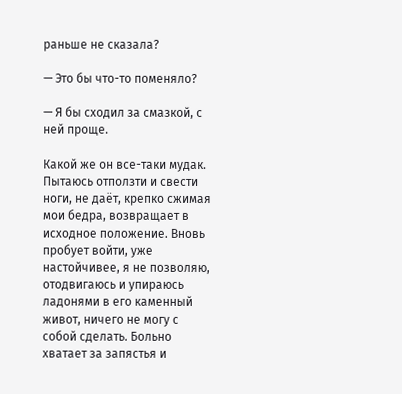раньше не сказала?

— Это бы что-то поменяло?

— Я бы сходил за смазкой, с ней проще.

Какой же он все-таки мудак. Пытаюсь отползти и свести ноги, не даёт, крепко сжимая мои бедра, возвращает в исходное положение. Вновь пробует войти, уже настойчивее, я не позволяю, отодвигаюсь и упираюсь ладонями в его каменный живот, ничего не могу с собой сделать. Больно хватает за запястья и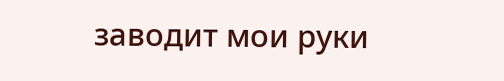заводит мои руки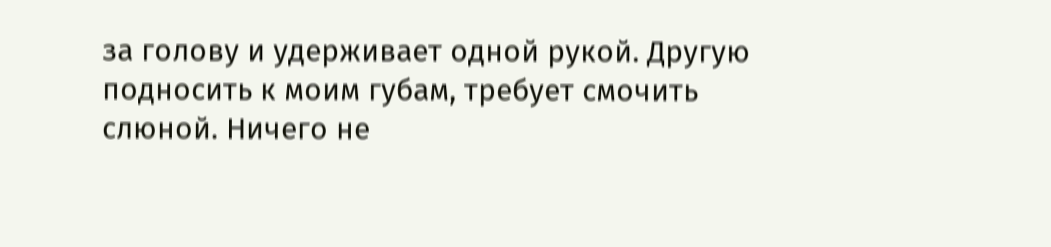за голову и удерживает одной рукой. Другую подносить к моим губам, требует смочить слюной. Ничего не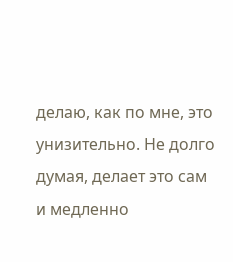делаю, как по мне, это унизительно. Не долго думая, делает это сам и медленно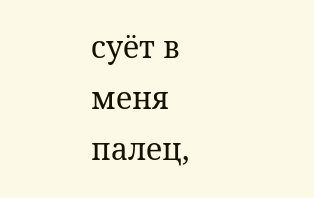суёт в меня палец,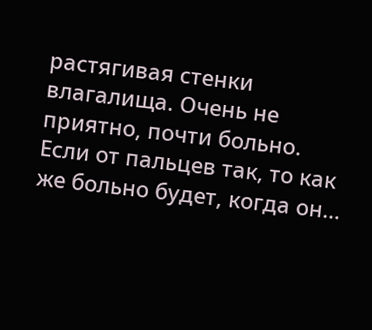растягивая стенки влагалища. Очень не приятно, почти больно. Если от пальцев так, то как же больно будет, когда он…